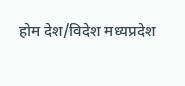होम देश/विदेश मध्यप्रदेश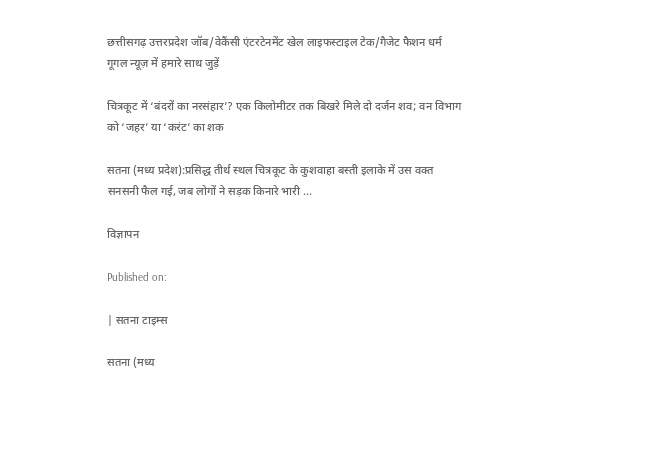छत्तीसगढ़ उत्तरप्रदेश जॉब/वेकैंसी एंटरटेनमेंट खेल लाइफस्टाइल टेक/गैजेट फैशन धर्म
गूगल न्यूज़ में हमारे साथ जुड़ें

चित्रकूट में ‘बंदरों का नरसंहार’? एक किलोमीटर तक बिखरे मिले दो दर्जन शव; वन विभाग को ‘जहर’ या ‘करंट’ का शक

सतना (मध्य प्रदेश):प्रसिद्ध तीर्थ स्थल चित्रकूट के कुशवाहा बस्ती इलाके में उस वक्त सनसनी फैल गई, जब लोगों ने सड़क किनारे भारी ...

विज्ञापन

Published on:

| सतना टाइम्स

सतना (मध्य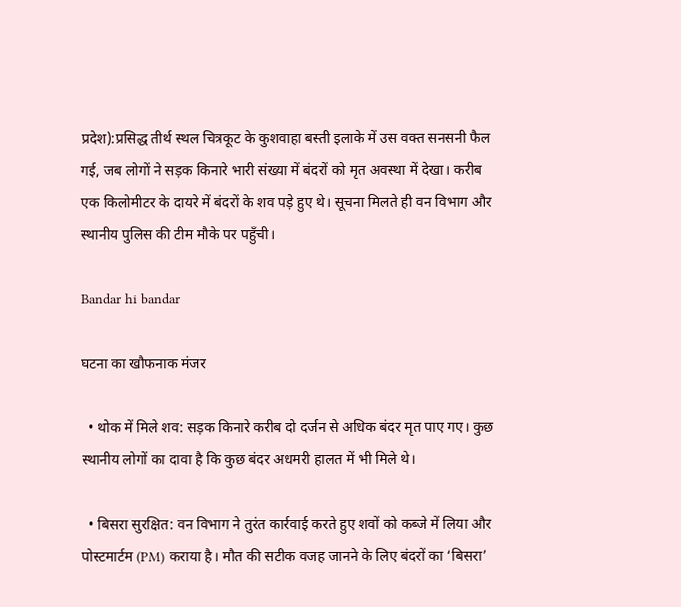प्रदेश):प्रसिद्ध तीर्थ स्थल चित्रकूट के कुशवाहा बस्ती इलाके में उस वक्त सनसनी फैल गई, जब लोगों ने सड़क किनारे भारी संख्या में बंदरों को मृत अवस्था में देखा। करीब एक किलोमीटर के दायरे में बंदरों के शव पड़े हुए थे। सूचना मिलते ही वन विभाग और स्थानीय पुलिस की टीम मौके पर पहुँची।

Bandar hi bandar

घटना का खौफनाक मंजर

  • थोक में मिले शव: सड़क किनारे करीब दो दर्जन से अधिक बंदर मृत पाए गए। कुछ स्थानीय लोगों का दावा है कि कुछ बंदर अधमरी हालत में भी मिले थे।

  • बिसरा सुरक्षित: वन विभाग ने तुरंत कार्रवाई करते हुए शवों को कब्जे में लिया और पोस्टमार्टम (PM) कराया है। मौत की सटीक वजह जानने के लिए बंदरों का ‘बिसरा’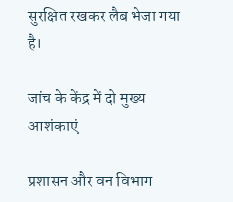सुरक्षित रखकर लैब भेजा गया है।

जांच के केंद्र में दो मुख्य आशंकाएं

प्रशासन और वन विभाग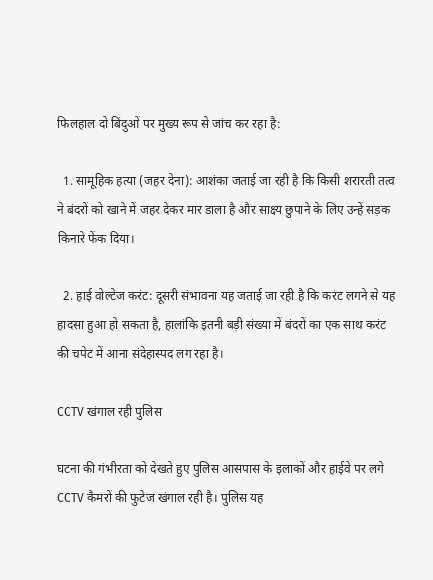फिलहाल दो बिंदुओं पर मुख्य रूप से जांच कर रहा है:

  1. सामूहिक हत्या (जहर देना): आशंका जताई जा रही है कि किसी शरारती तत्व ने बंदरों को खाने में जहर देकर मार डाला है और साक्ष्य छुपाने के लिए उन्हें सड़क किनारे फेंक दिया।

  2. हाई वोल्टेज करंट: दूसरी संभावना यह जताई जा रही है कि करंट लगने से यह हादसा हुआ हो सकता है, हालांकि इतनी बड़ी संख्या में बंदरों का एक साथ करंट की चपेट में आना संदेहास्पद लग रहा है।

CCTV खंगाल रही पुलिस

घटना की गंभीरता को देखते हुए पुलिस आसपास के इलाकों और हाईवे पर लगे CCTV कैमरों की फुटेज खंगाल रही है। पुलिस यह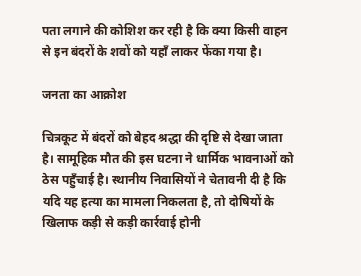पता लगाने की कोशिश कर रही है कि क्या किसी वाहन से इन बंदरों के शवों को यहाँ लाकर फेंका गया है।

जनता का आक्रोश

चित्रकूट में बंदरों को बेहद श्रद्धा की दृष्टि से देखा जाता है। सामूहिक मौत की इस घटना ने धार्मिक भावनाओं को ठेस पहुँचाई है। स्थानीय निवासियों ने चेतावनी दी है कि यदि यह हत्या का मामला निकलता है, तो दोषियों के खिलाफ कड़ी से कड़ी कार्रवाई होनी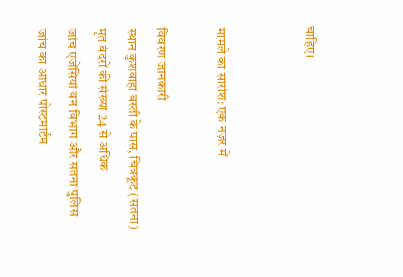चाहिए।


मामले का सारांश: एक नज़र में

विवरण जानकारी
स्थान कुशवाहा बस्ती के पास, चित्रकूट (सतना)
मृत बंदरों की संख्या 24 से अधिक
जांच एजेंसियां वन विभाग और सतना पुलिस
जांच का आधार पोस्टमार्टम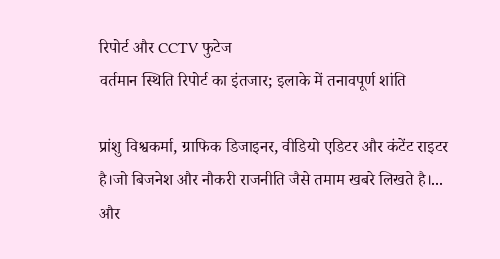रिपोर्ट और CCTV फुटेज
वर्तमान स्थिति रिपोर्ट का इंतजार; इलाके में तनावपूर्ण शांति

प्रांशु विश्वकर्मा, ग्राफिक डिजाइनर, वीडियो एडिटर और कंटेंट राइटर है।जो बिजनेश और नौकरी राजनीति जैसे तमाम खबरे लिखते है।... और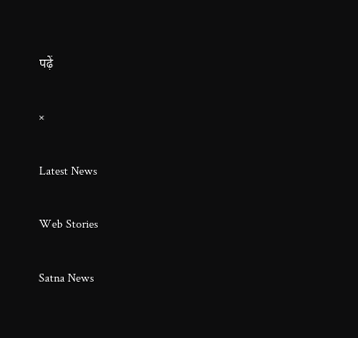पढ़ें

×

Latest News

Web Stories

Satna News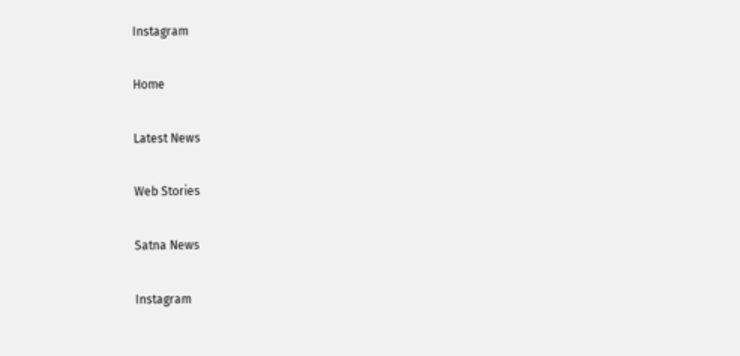Instagram

Home

Latest News

Web Stories

Satna News

Instagram